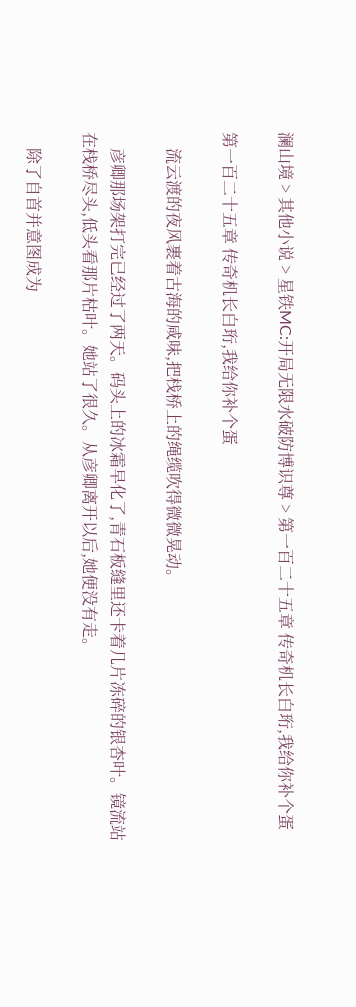澜山境 > 其他小说 > 星铁MC:开局无限水破防博识尊 > 第一百二十五章 传奇机长白珩,我给你补个蛋

第一百二十五章 传奇机长白珩,我给你补个蛋

    流云渡的夜风裹着古海的咸味,把栈桥上的绳缆吹得微微晃动。

    彦卿那场架打完已经过了两天。码头上的冰霜早化了,青石板缝里还卡着几片冻碎的银杏叶。镜流站在栈桥尽头,低头看那片枯叶。她站了很久。从彦卿离开以后,她便没有走。

    除了自首并意图成为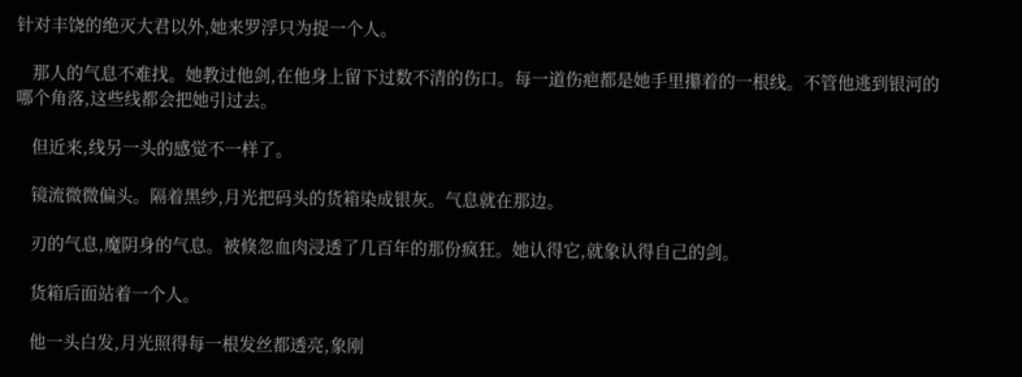针对丰饶的绝灭大君以外,她来罗浮只为捉一个人。

    那人的气息不难找。她教过他剑,在他身上留下过数不清的伤口。每一道伤疤都是她手里攥着的一根线。不管他逃到银河的哪个角落,这些线都会把她引过去。

    但近来,线另一头的感觉不一样了。

    镜流微微偏头。隔着黑纱,月光把码头的货箱染成银灰。气息就在那边。

    刃的气息,魔阴身的气息。被倏忽血肉浸透了几百年的那份疯狂。她认得它,就象认得自己的剑。

    货箱后面站着一个人。

    他一头白发,月光照得每一根发丝都透亮,象刚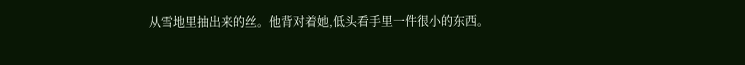从雪地里抽出来的丝。他背对着她,低头看手里一件很小的东西。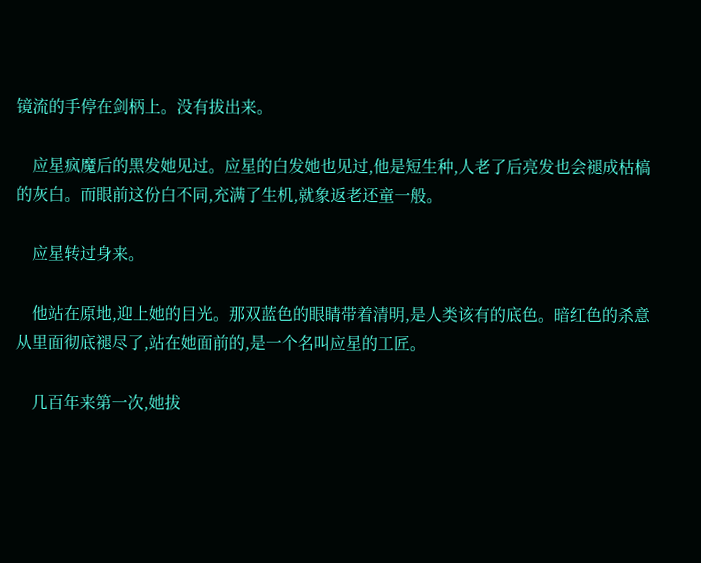镜流的手停在剑柄上。没有拔出来。

    应星疯魔后的黑发她见过。应星的白发她也见过,他是短生种,人老了后亮发也会褪成枯槁的灰白。而眼前这份白不同,充满了生机,就象返老还童一般。

    应星转过身来。

    他站在原地,迎上她的目光。那双蓝色的眼睛带着清明,是人类该有的底色。暗红色的杀意从里面彻底褪尽了,站在她面前的,是一个名叫应星的工匠。

    几百年来第一次,她拔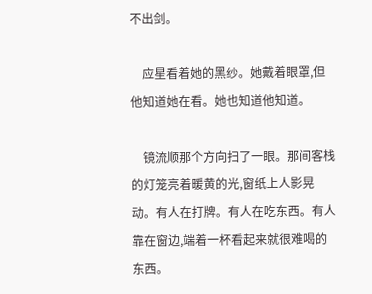不出剑。

    应星看着她的黑纱。她戴着眼罩,但他知道她在看。她也知道他知道。

    镜流顺那个方向扫了一眼。那间客栈的灯笼亮着暖黄的光,窗纸上人影晃动。有人在打牌。有人在吃东西。有人靠在窗边,端着一杯看起来就很难喝的东西。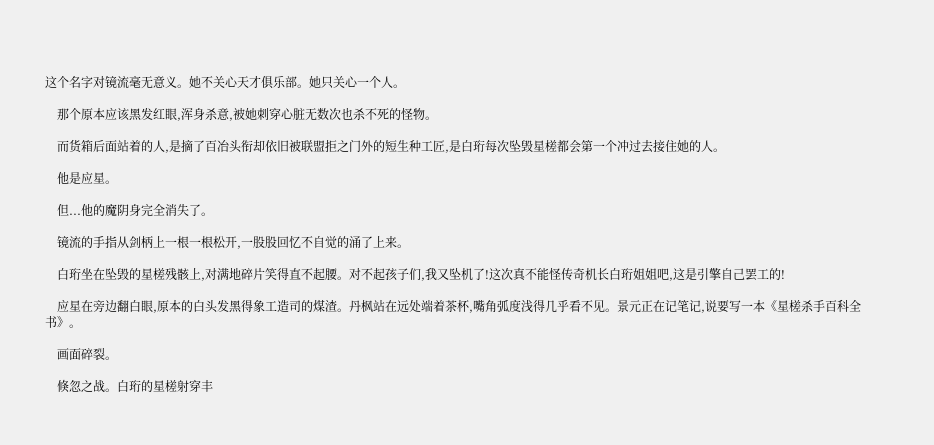这个名字对镜流毫无意义。她不关心天才俱乐部。她只关心一个人。

    那个原本应该黑发红眼,浑身杀意,被她刺穿心脏无数次也杀不死的怪物。

    而货箱后面站着的人,是摘了百冶头衔却依旧被联盟拒之门外的短生种工匠,是白珩每次坠毁星槎都会第一个冲过去接住她的人。

    他是应星。

    但...他的魔阴身完全消失了。

    镜流的手指从剑柄上一根一根松开,一股股回忆不自觉的涌了上来。

    白珩坐在坠毁的星槎残骸上,对满地碎片笑得直不起腰。对不起孩子们,我又坠机了!这次真不能怪传奇机长白珩姐姐吧,这是引擎自己罢工的!

    应星在旁边翻白眼,原本的白头发黑得象工造司的煤渣。丹枫站在远处端着茶杯,嘴角弧度浅得几乎看不见。景元正在记笔记,说要写一本《星槎杀手百科全书》。

    画面碎裂。

    倏忽之战。白珩的星槎射穿丰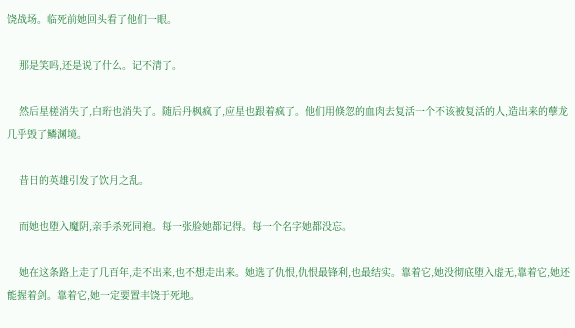饶战场。临死前她回头看了他们一眼。

    那是笑吗,还是说了什么。记不清了。

    然后星槎消失了,白珩也消失了。随后丹枫疯了,应星也跟着疯了。他们用倏忽的血肉去复活一个不该被复活的人,造出来的孽龙几乎毁了鳞渊境。

    昔日的英雄引发了饮月之乱。

    而她也堕入魔阴,亲手杀死同袍。每一张脸她都记得。每一个名字她都没忘。

    她在这条路上走了几百年,走不出来,也不想走出来。她选了仇恨,仇恨最锋利,也最结实。靠着它,她没彻底堕入虚无,靠着它,她还能握着剑。靠着它,她一定要置丰饶于死地。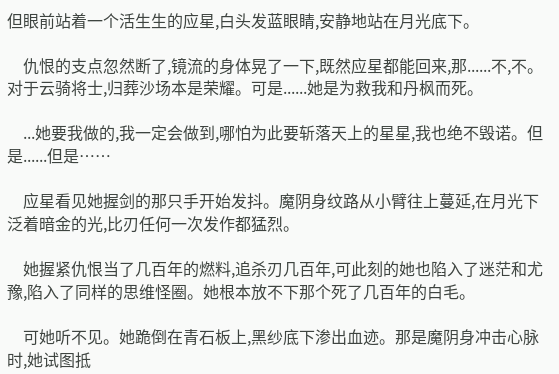但眼前站着一个活生生的应星,白头发蓝眼睛,安静地站在月光底下。

    仇恨的支点忽然断了,镜流的身体晃了一下,既然应星都能回来,那......不,不。对于云骑将士,归葬沙场本是荣耀。可是......她是为救我和丹枫而死。

    ...她要我做的,我一定会做到,哪怕为此要斩落天上的星星,我也绝不毁诺。但是......但是……

    应星看见她握剑的那只手开始发抖。魔阴身纹路从小臂往上蔓延,在月光下泛着暗金的光,比刃任何一次发作都猛烈。

    她握紧仇恨当了几百年的燃料,追杀刃几百年,可此刻的她也陷入了迷茫和尤豫,陷入了同样的思维怪圈。她根本放不下那个死了几百年的白毛。

    可她听不见。她跪倒在青石板上,黑纱底下渗出血迹。那是魔阴身冲击心脉时,她试图抵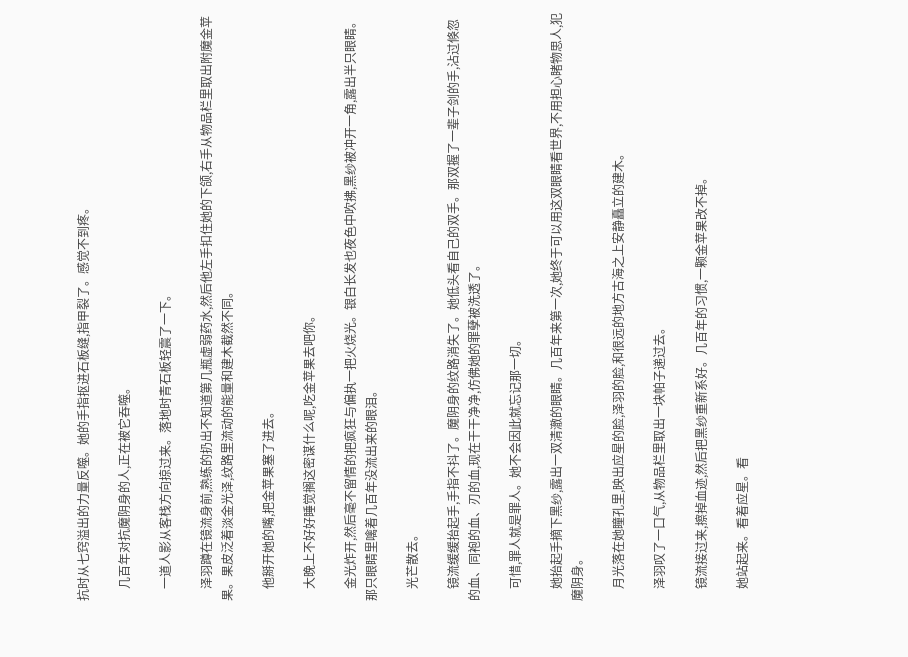抗时从七窍溢出的力量反噬。她的手指抠进石板缝,指甲裂了。感觉不到疼。

    几百年对抗魔阴身的人,正在被它吞噬。

    一道人影从客栈方向掠过来。落地时青石板轻震了一下。

    泽羽蹲在镜流身前,熟练的扔出不知道第几瓶虚弱药水,然后他左手扣住她的下颌,右手从物品栏里取出附魔金苹果。果皮泛着淡金光泽,纹路里流动的能量和建木截然不同。

    他掰开她的嘴,把金苹果塞了进去。

    大晚上不好好睡觉搁这密谋什么呢,吃金苹果去吧你。

    金光炸开,然后毫不留情的把疯狂与偏执一把火烧光。银白长发也夜色中吹拂,黑纱被冲开一角,露出半只眼睛。那只眼睛里噙着几百年没流出来的眼泪。

    光芒散去。

    镜流缓缓抬起手,手指不抖了。魔阴身的纹路消失了。她低头看自己的双手。那双握了一辈子剑的手,沾过倏忽的血、同袍的血、刃的血,现在干干净净,仿佛她的罪孽被洗透了。

    可惜,罪人就是罪人。她不会因此就忘记那一切。

    她抬起手摘下黑纱,露出一双清澈的眼睛。几百年来第一次,她终于可以用这双眼睛看世界,不用担心睹物思人,犯魔阴身。

    月光落在她瞳孔里,映出应星的脸,泽羽的脸,和很远的地方古海之上安静矗立的建木。

    泽羽叹了一口气,从物品栏里取出一块帕子递过去。

    镜流接过来,擦掉血迹,然后把黑纱重新系好。几百年的习惯,一颗金苹果改不掉。

    她站起来。看着应星。看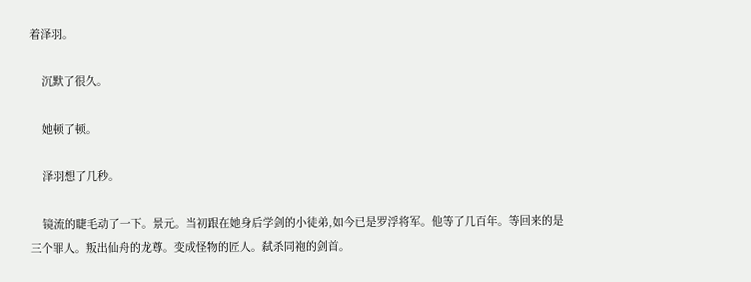着泽羽。

    沉默了很久。

    她顿了顿。

    泽羽想了几秒。

    镜流的睫毛动了一下。景元。当初跟在她身后学剑的小徒弟,如今已是罗浮将军。他等了几百年。等回来的是三个罪人。叛出仙舟的龙尊。变成怪物的匠人。弑杀同袍的剑首。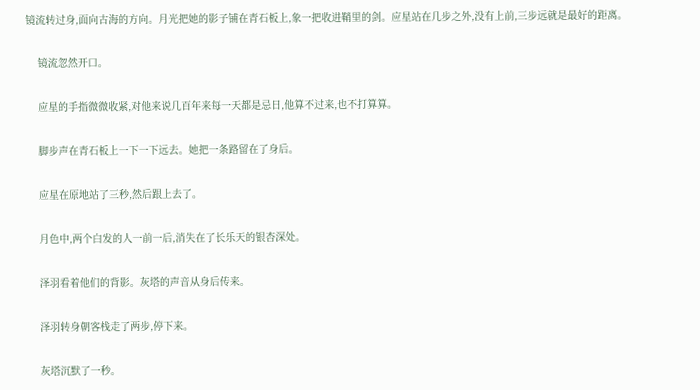镜流转过身,面向古海的方向。月光把她的影子铺在青石板上,象一把收进鞘里的剑。应星站在几步之外,没有上前,三步远就是最好的距离。

    镜流忽然开口。

    应星的手指微微收紧,对他来说几百年来每一天都是忌日,他算不过来,也不打算算。

    脚步声在青石板上一下一下远去。她把一条路留在了身后。

    应星在原地站了三秒,然后跟上去了。

    月色中,两个白发的人一前一后,消失在了长乐天的银杏深处。

    泽羽看着他们的背影。灰塔的声音从身后传来。

    泽羽转身朝客栈走了两步,停下来。

    灰塔沉默了一秒。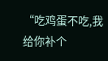“吃鸡蛋不吃,我给你补个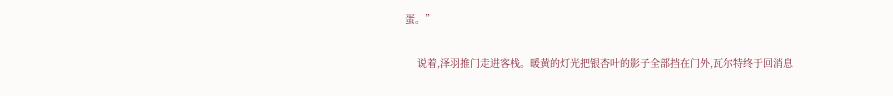蛋。”

    说着,泽羽推门走进客栈。暖黄的灯光把银杏叶的影子全部挡在门外,瓦尔特终于回消息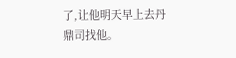了,让他明天早上去丹鼎司找他。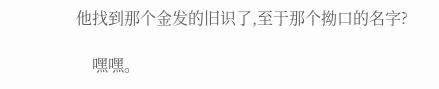他找到那个金发的旧识了,至于那个拗口的名字?

    嘿嘿。